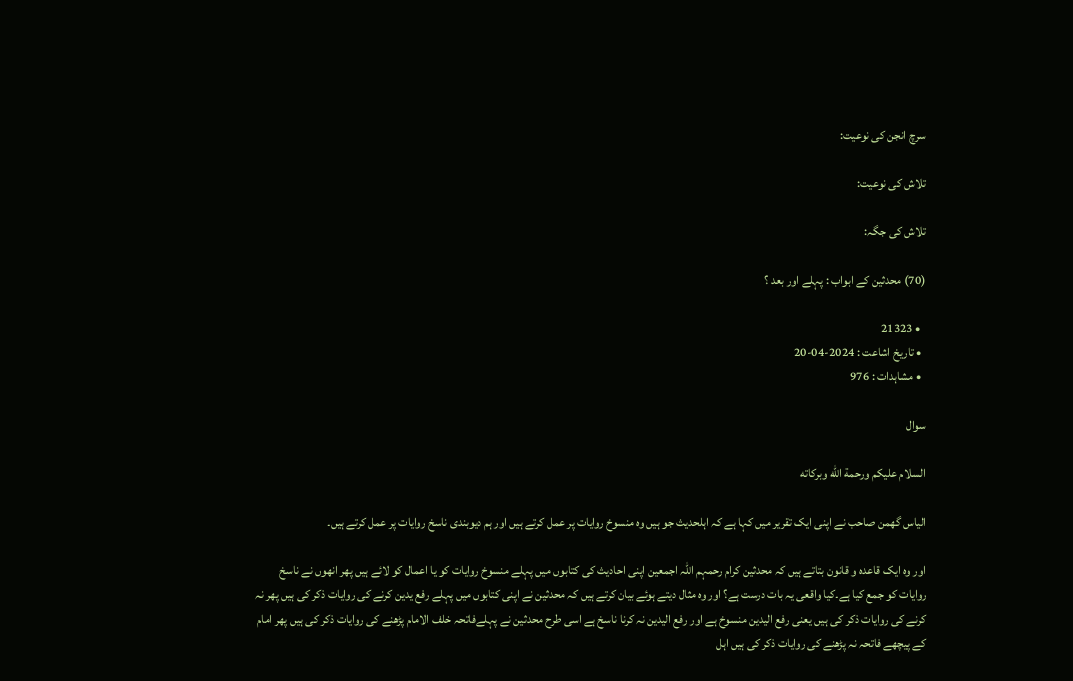سرچ انجن کی نوعیت:

تلاش کی نوعیت:

تلاش کی جگہ:

(70) محدثین کے ابواب : پہلے اور بعد ؟

  • 21323
  • تاریخ اشاعت : 2024-04-20
  • مشاہدات : 976

سوال

السلام عليكم ورحمة الله وبركاته

الیاس گھمن صاحب نے اپنی ایک تقریر میں کہا ہے کہ اہلحدیث جو ہیں وہ منسوخ روایات پر عمل کرتے ہیں اور ہم دیوبندی ناسخ روایات پر عمل کرتے ہیں۔

اور وہ ایک قاعدہ و قانون بتاتے ہیں کہ محدثین کرام رحمہم اللہ اجمعین اپنی احادیث کی کتابوں میں پہلے منسوخ روایات کو یا اعمال کو لائے ہیں پھر انھوں نے ناسخ روایات کو جمع کیا ہے۔کیا واقعی یہ بات درست ہے؟ اور وہ مثال دیتے ہوئے بیان کرتے ہیں کہ محدثین نے اپنی کتابوں میں پہلے رفع یدین کرنے کی روایات ذکر کی ہیں پھر نہ کرنے کی روایات ذکر کی ہیں یعنی رفع الیدین منسوخ ہے اور رفع الیدین نہ کرنا ناسخ ہے اسی طرح محدثین نے پہلےفاتحہ خلف الامام پڑھنے کی روایات ذکر کی ہیں پھر امام کے پیچھے فاتحہ نہ پڑھنے کی روایات ذکر کی ہیں اہل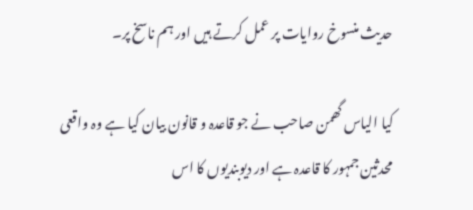حدیث منسوخ روایات پر عمل کرتے ہیں اور ہم ناسخ پر۔

کیا الیاس گھمن صاحب نے جو قاعدہ و قانون بیان کیا ہے وہ واقعی محدثین جمہور کا قاعدہ ہے اور دیوبندیوں کا اس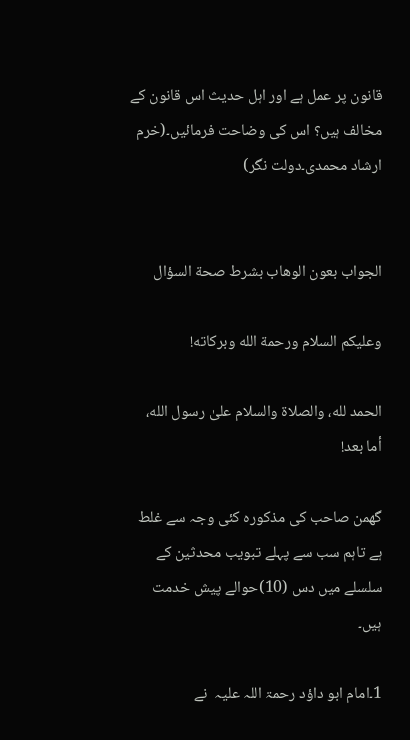قانون پر عمل ہے اور اہل حدیث اس قانون کے مخالف ہیں؟ اس کی وضاحت فرمائیں۔(خرم ارشاد محمدی۔دولت نگر)


الجواب بعون الوهاب بشرط صحة السؤال

وعلیکم السلام ورحمة الله وبرکاته!

الحمد لله، والصلاة والسلام علىٰ رسول الله، أما بعد!

گھمن صاحب کی مذکورہ کئی وجہ سے غلط ہے تاہم سب سے پہلے تبویب محدثین کے سلسلے میں دس (10)حوالے پیش خدمت ہیں۔

1۔امام ابو داؤد رحمۃ اللہ علیہ  نے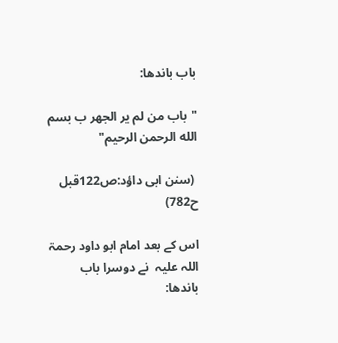باب باندھا:

"باب من لم ير الجهر ب بسم الله الرحمن الرحيم"

 (سنن ابی داؤد:ص122قبل ح782)

اس کے بعد امام ابو داود رحمۃ اللہ علیہ  نے دوسرا باب باندھا: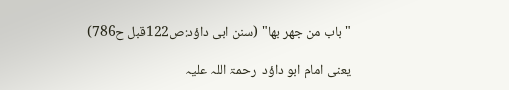"باب من جهر بها" (سنن ابی داؤد:ص122قبل ح786)

یعنی امام ابو داؤد  رحمۃ اللہ علیہ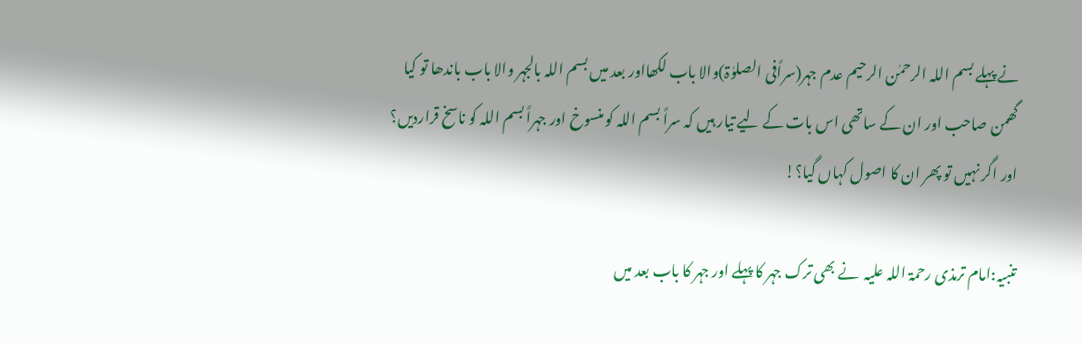نے پہلے بسم اللہ الرحمٰن الرحیم عدم جہر(سراًفی الصلوٰۃ)والا باب لکھااور بعد میں بسم اللہ بالجہر والا باب باندھا تو کیا گھمن صاحب اور ان کے ساتھی اس بات کے لیے تیار ہیں کہ سراً بسم اللہ کو منسوخ اور جہراً بسم اللہ کو ناسخ قراردیں؟ اور اگر نہیں تو پھر ان کا اصول کہاں گیا؟!

تنبیہ:امام ترمذی رحمۃ اللہ علیہ  نے بھی ترک جہر کا پہلے اور جہر کا باب بعد میں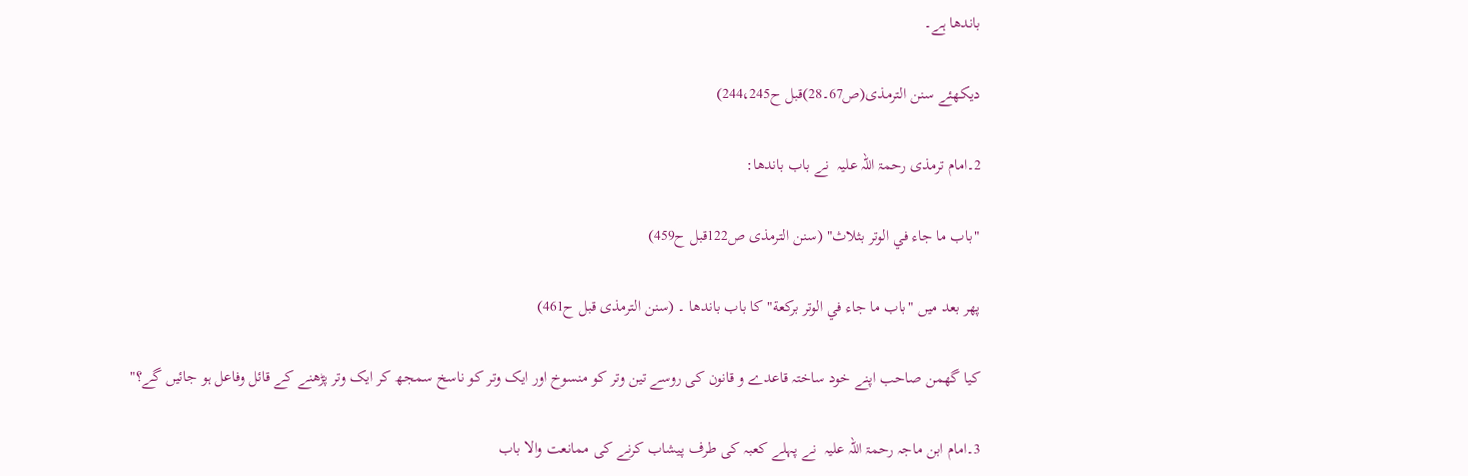باندھا ہے۔

دیکھئے سنن الترمذی(ص67۔28)قبل ح244،245)

2۔امام ترمذی رحمۃ اللہ علیہ  نے باب باندھا:

"باب ما جاء في الوتر بثلاث" (سنن الترمذی ص122قبل ح459)

پھر بعد میں "باب ما جاء في الوتر بركعة" کا باب باندھا ۔ (سنن الترمذی قبل ح461)

کیا گھمن صاحب اپنے خود ساختہ قاعدے و قانون کی روسے تین وتر کو منسوخ اور ایک وتر کو ناسخ سمجھ کر ایک وتر پڑھنے کے قائل وفاعل ہو جائیں گے؟"

3۔امام ابن ماجہ رحمۃ اللہ علیہ  نے پہلے کعبہ کی طرف پیشاب کرنے کی ممانعت والا باب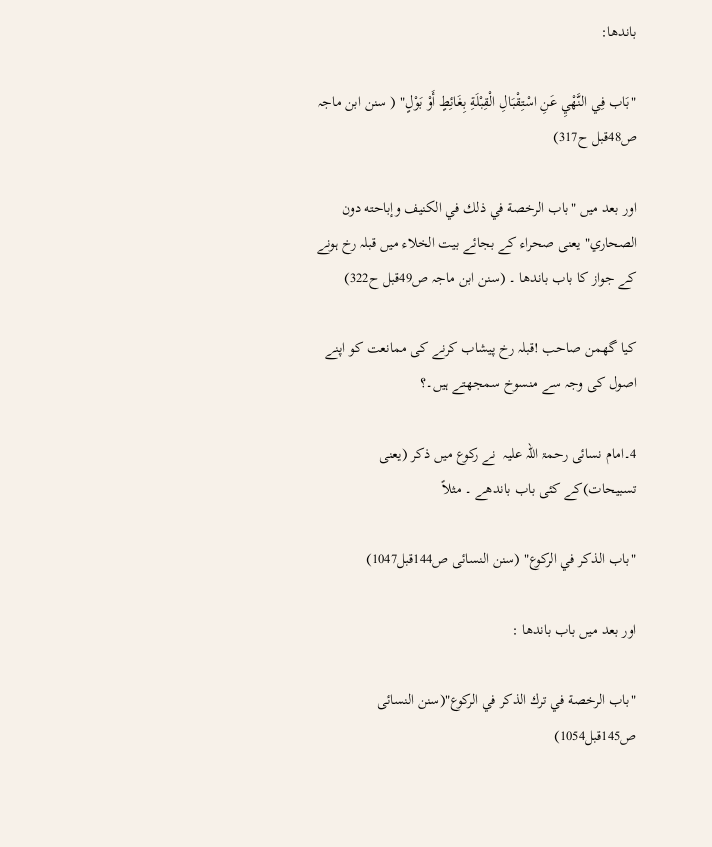باندھا:

"بَاب فِي النَّهْيِ عَنِ اسْتِقْبَالِ الْقِبْلَةِ بِغَائِطٍ أَوْ بَوْلٍ" ( سنن ابن ماجہ ص48قبل ح317)

اور بعد میں "باب الرخصة في ذلك في الكنيف وإباحته دون الصحاري" یعنی صحراء کے بجائے بیت الخلاء میں قبلہ رخ ہونے کے جواز کا باب باندھا ۔ (سنن ابن ماجہ ص49قبل ح322)

کیا گھمن صاحب !قبلہ رخ پیشاب کرنے کی ممانعت کو اپنے اصول کی وجہ سے منسوخ سمجھتے ہیں۔؟

4۔امام نسائی رحمۃ اللہ علیہ  نے رکوع میں ذکر (یعنی تسبیحات)کے کئی باب باندھے ۔ مثلاً

"باب الذكر في الركوع" (سنن النسائی ص144قبل1047)

اور بعد میں باب باندھا :

"باب الرخصة في ترك الذكر في الركوع"(سنن النسائی ص145قبل1054)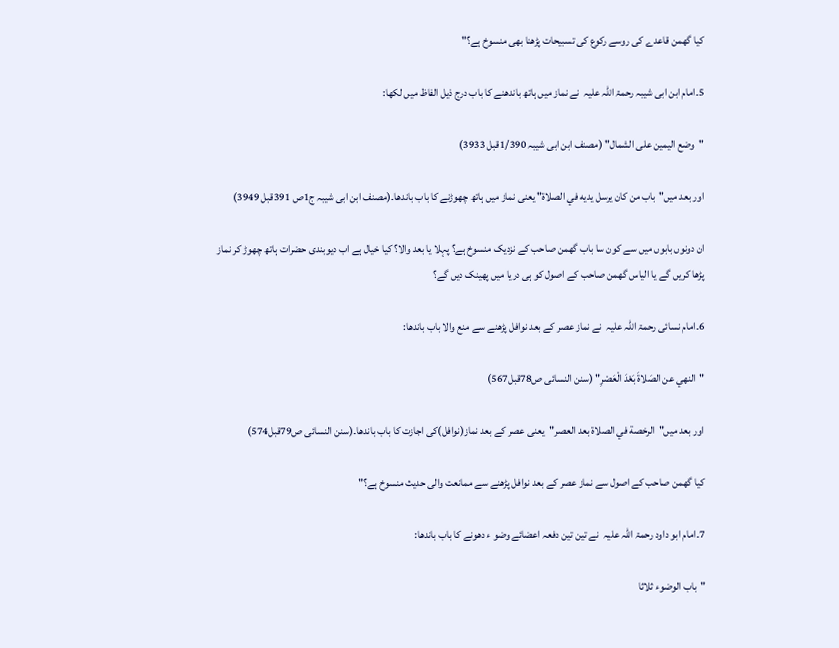کیا گھمن قاعدے کی روسے رکوع کی تسبیحات پڑھنا بھی منسوخ ہے؟"

5۔امام ابن ابی شیبہ رحمۃ اللہ علیہ  نے نماز میں ہاتھ باندھنے کا باب درج ذیل الفاظ میں لکھا:

"وضع اليمين على الشمال" (مصنف ابن ابی شیبہ 1/390قبل 3933)

اور بعد میں"باب من كان يرسل يديه في الصلاة" یعنی نماز میں ہاتھ چھوڑنے کا باب باندھا۔(مصنف ابن ابی شیبہ ج1ص 391قبل 3949)

ان دونوں بابوں میں سے کون سا باب گھمن صاحب کے نزدیک منسوخ ہے؟ پہلا یا بعد والا؟ کیا خیال ہے اب دیوبندی حضرات ہاتھ چھوڑ کر نماز پڑھا کریں گے یا الیاس گھمن صاحب کے اصول کو ہی دریا میں پھینک دیں گے؟

6۔امام نسائی رحمۃ اللہ علیہ  نے نماز عصر کے بعد نوافل پڑھنے سے منع والا باب باندھا:

"النهي عن الصَلاةَ بَعْدَ الْعَصْرِ" (سنن النسائی ص78قبل567)

اور بعد میں"الرخصة في الصلاة بعد العصر"یعنی عصر کے بعد نماز(نوافل)کی اجازت کا باب باندھا۔(سنن النسائی ص79قبل574)

کیا گھمن صاحب کے اصول سے نماز عصر کے بعد نوافل پڑھنے سے ممانعت والی حدیث منسوخ ہے؟"

7۔امام ابو داود رحمۃ اللہ علیہ  نے تین تین دفعہ اعضائے وضو ء دھونے کا باب باندھا:

"باب الوضوء ثلاثا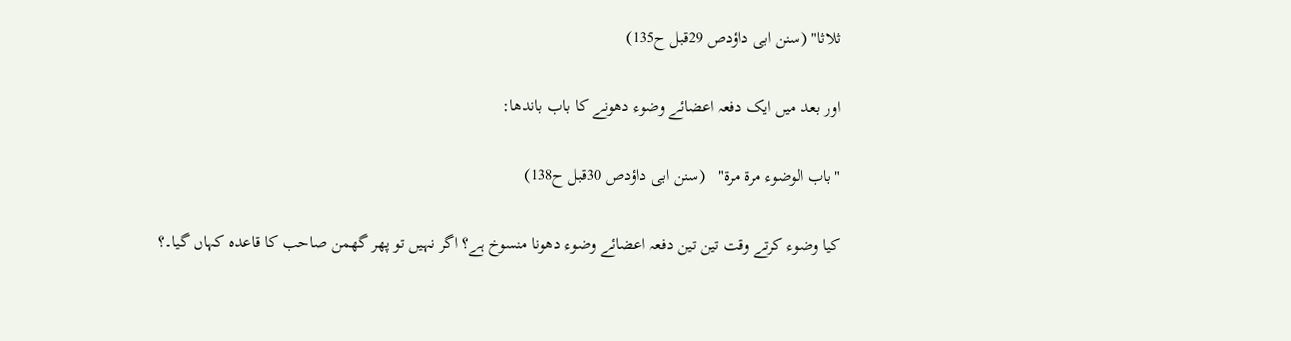ثلاثا" (سنن ابی داؤدص 29قبل ح135)

اور بعد میں ایک دفعہ اعضائے وضوء دھونے کا باب باندھا:

"باب الوضوء مرة مرة"   (سنن ابی داؤدص 30قبل ح138)

کیا وضوء کرتے وقت تین تین دفعہ اعضائے وضوء دھونا منسوخ ہے؟ اگر نہیں تو پھر گھمن صاحب کا قاعدہ کہاں گیا۔؟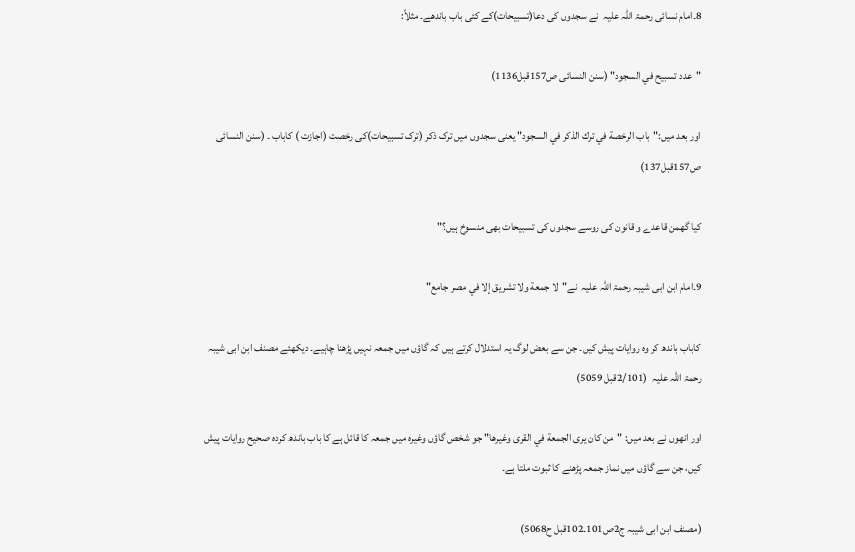8۔امام نسائی رحمۃ اللہ علیہ  نے سجدوں کی دعا(تسبیحات)کے کئی باب باندھے۔ مثلاً:

"عدد تسبيح في السجود" (سنن النسائی ص157قبل1136)

اور بعد میں:"باب الرخصة في ترك الذكر في السجود" یعنی سجدوں میں ترک ذکر (ترک تسبیحات)کی رخصت (اجازت ) کاباب ۔ (سنن النسائی ص157قبل137)

کیا گھمن قاعدے و قانون کی روسے سجدوں کی تسبیحات بھی منسوخ ہیں؟"

9۔امام ابن ابی شیبہ رحمۃ اللہ علیہ  نے"لا جمعة ولا تشريق إلا في مصر جامع"

کاباب باندھ کر وہ روایات پیش کیں۔ جن سے بعض لوگ یہ استدلال کرتے ہیں کہ گاؤں میں جمعہ نہیں پڑھنا چاہیے۔ دیکھئے مصنف ابن ابی شیبہ رحمۃ اللہ علیہ  (2/101قبل 5059)

اور انھوں نے بعد میں: "من كان يرى الجمعة في القرى وغيرها" جو شخص گاؤں وغیرہ میں جمعہ کا قائل ہے کا باب باندھ کردہ صحیح روایات پیش کیں، جن سے گاؤں میں نماز جمعہ پڑھنے کا ثبوت ملتا ہے۔

(مصنف ابن ابی شیبہ ج2ص101۔102قبل ح5068)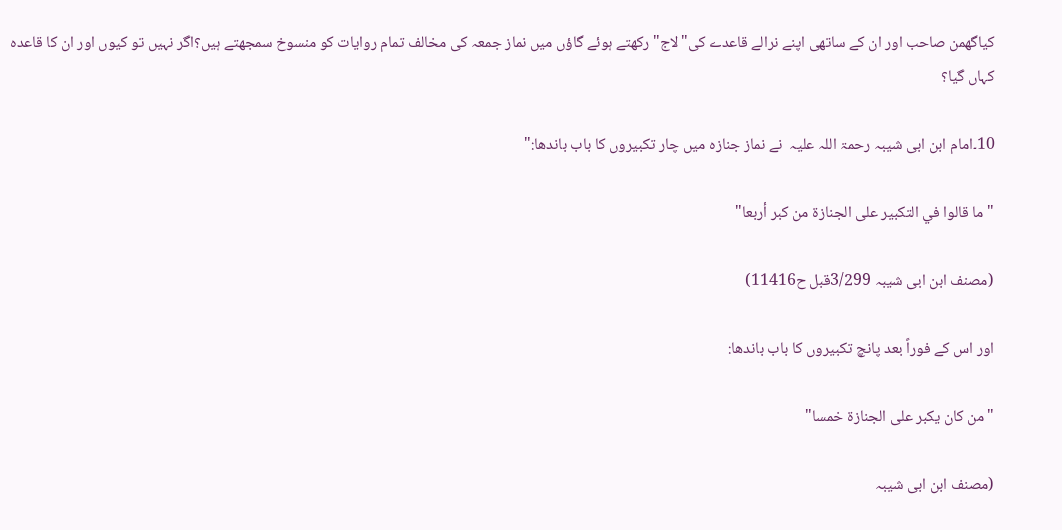کیاگھمن صاحب اور ان کے ساتھی اپنے نرالے قاعدے کی"لاج"رکھتے ہوئے گاؤں میں نماز جمعہ کی مخالف تمام روایات کو منسوخ سمجھتے ہیں؟اگر نہیں تو کیوں اور ان کا قاعدہ کہاں گیا؟

10۔امام ابن ابی شیبہ رحمۃ اللہ علیہ  نے نماز جنازہ میں چار تکبیروں کا باب باندھا:"

"ما قالوا في التكبير على الجنازة من كبر أربعا"

(مصنف ابن ابی شیبہ 3/299قبل ح11416)

اور اس کے فوراً بعد پانچ تکبیروں کا باب باندھا:

"من كان يكبر على الجنازة خمسا"

(مصنف ابن ابی شیبہ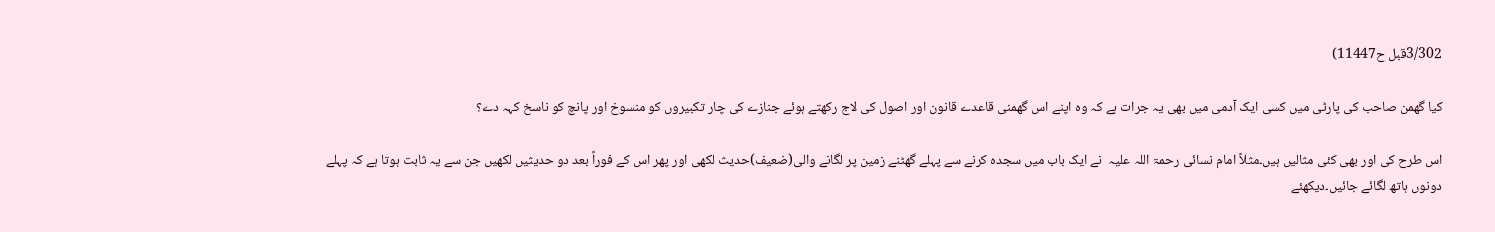3/302قبل ح11447)

کیا گھمن صاحب کی پارٹی میں کسی ایک آدمی میں بھی یہ جرات ہے کہ وہ اپنے اس گھمنی قاعدے قانون اور اصول کی لاج رکھتے ہوئے جنازے کی چار تکبیروں کو منسوخ اور پانچ کو ناسخ کہہ دے؟

اس طرح کی اور بھی کئی مثالیں ہیں۔مثلاً امام نسائی رحمۃ اللہ علیہ  نے ایک باب میں سجدہ کرنے سے پہلے گھٹنے زمین پر لگانے والی(ضعیف)حدیث لکھی اور پھر اس کے فوراً بعد دو حدیثیں لکھیں جن سے یہ ثابت ہوتا ہے کہ پہلے دونوں ہاتھ لگائے جائیں۔دیکھئے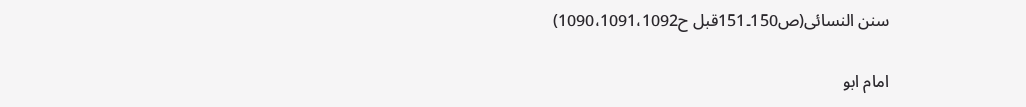سنن النسائی(ص150۔151قبل ح1090،1091،1092)

امام ابو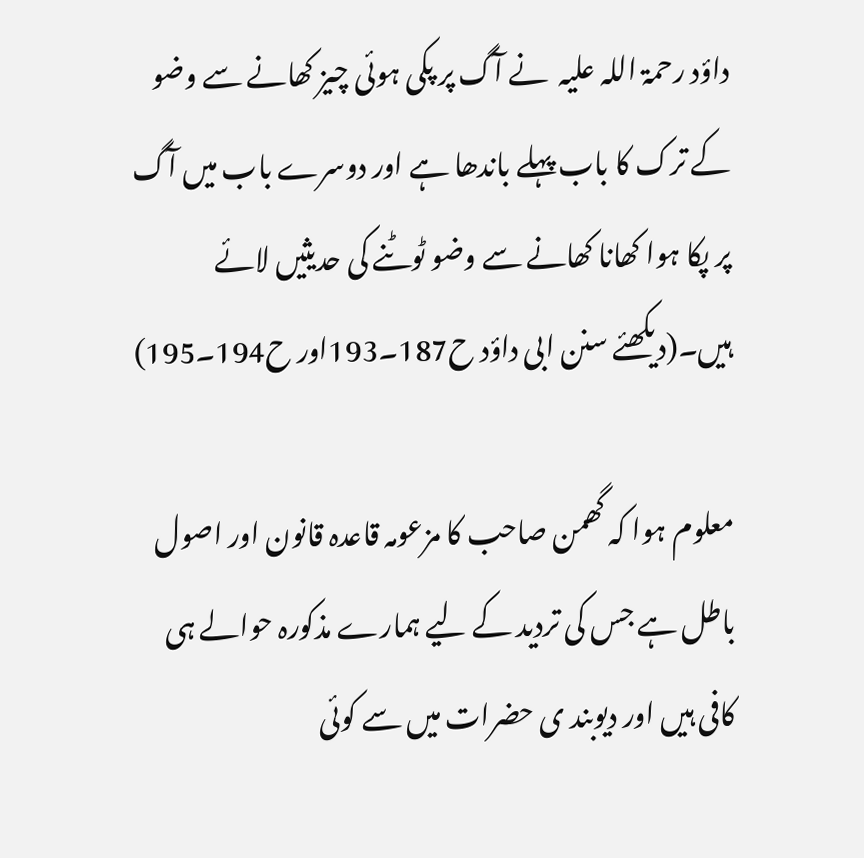داؤد رحمۃ اللہ علیہ  نے آگ پر پکی ہوئی چیز کھانے سے وضو کے ترک کا باب پہلے باندھا ہے اور دوسرے باب میں آگ پر پکا ہوا کھانا کھانے سے وضو ٹوٹنے کی حدیثیں لائے ہیں۔(دیکھئے سنن ابی داؤد ح187۔193اور ح194۔195)

معلوم ہوا کہ گھمن صاحب کا مزعومہ قاعدہ قانون اور اصول باطل ہے جس کی تردید کے لیے ہمارے مذکورہ حوالے ہی کافی ہیں اور دیوبند ی حضرات میں سے کوئی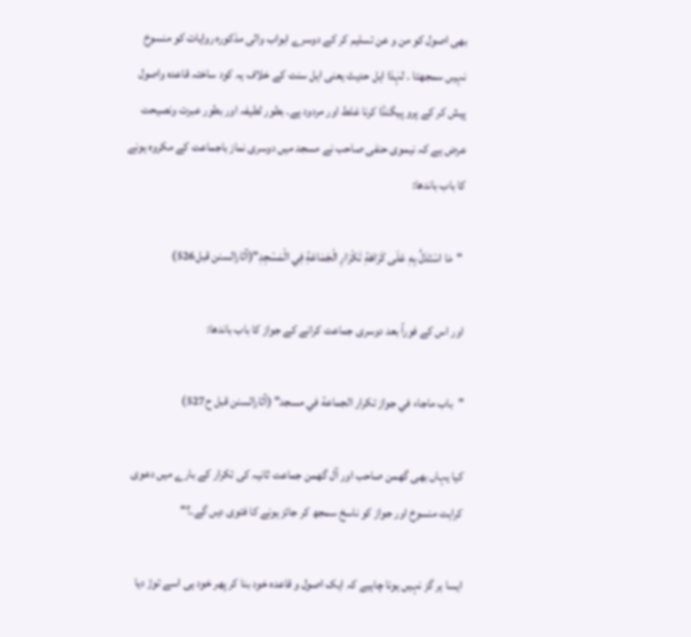بھی اصول کو من و عن تسلیم کر کے دوسرے ابواب والی مذکورہ روایات کو منسوخ نہیں سمجھتا ۔ لہٰذا اہل حدیث یعنی اہل سنت کے خلاف یہ کود ساختہ قاعدہ واصول پیش کر کے پرو پیگنڈا کرنا غلط اور مردود ہے۔ بطور لطیفہ اور بطور عبرت ونصیحت عرض ہے کہ نیموی حنفی صاحب نے مسجد میں دوسری نماز باجماعت کے مکروہ ہونے کا باب باندھا:

 "مَا اسْتَدَلَّ بِهِ عَلَى كَرَاهَةِ تَكْرَارِ الْجَمَاعَةِ فِي الْمَسْجِدِ"(آثارالسنن قبل526)

اور اس کے فوراً بعد دوسری جماعت کرانے کے جواز کا باب باندھا:

"باب ماجاء في جواز تكرار الجماعة في مسجد" (آثارالسنن قبل ح527)

کیا یہاں بھی گھمن صاحب اور آل گھمن جماعت ثانیہ کی تکرار کے بارے میں دعوی کراہت منسوخ اور جواز کو ناسخ سمجھ کر جائز ہونے کا فتوی دیں گے۔؟"

ایسا ہر گز نہیں ہونا چاہیے کہ ایک اصول و قاعدہ خود بنا کر پھر خود ہی اسے توڑ دیا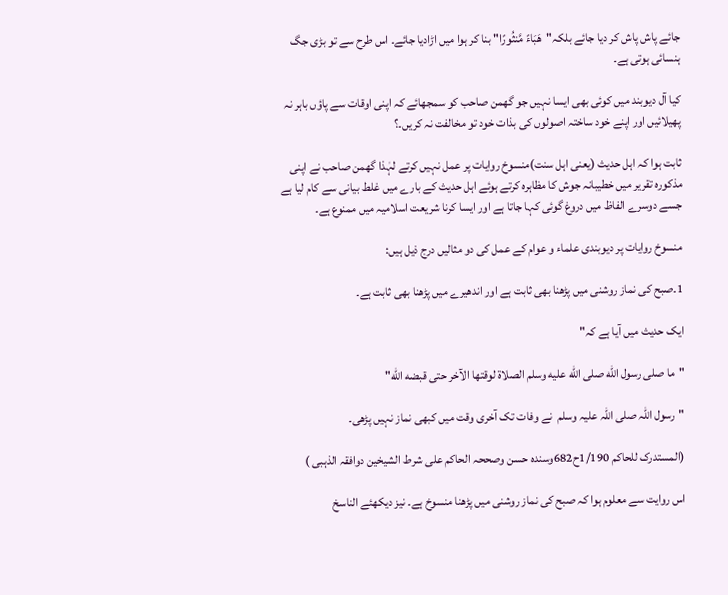جائے پاش پاش کر دیا جائے بلکہ"هَبَاءً مَّنثُورًا" بنا کر ہوا میں اڑادیا جائے۔ اس طرح سے تو بڑی جگ ہنسائی ہوتی ہے۔

کیا آل دیوبند میں کوئی بھی ایسا نہیں جو گھمن صاحب کو سمجھائے کہ اپنی اوقات سے پاؤں باہر نہ پھیلائیں اور اپنے خود ساختہ اصولوں کی بذات خود تو مخالفت نہ کریں۔؟

ثابت ہوا کہ اہل حدیث (یعنی اہل سنت)منسوخ روایات پر عمل نہیں کرتے لہٰذا گھمن صاحب نے اپنی مذکورہ تقریر میں خطیبانہ جوش کا مظاہرہ کرتے ہوئے اہل حدیث کے بارے میں غلط بیانی سے کام لیا ہے جسے دوسرے الفاظ میں دروغ گوئی کہا جاتا ہے اور ایسا کرنا شریعت اسلامیہ میں ممنوع ہے۔

منسوخ روایات پر دیوبندی علماء و عوام کے عمل کی دو مثالیں درج ذیل ہیں:

1۔صبح کی نماز روشنی میں پڑھنا بھی ثابت ہے اور اندھیرے میں پڑھنا بھی ثابت ہے۔

ایک حدیث میں آیا ہے کہ"

"ما صلى رسول الله صلى الله عليه وسلم الصلاة لوقتها الآخر حتى قبضه الله"

"رسول اللہ صلی اللہ علیہ وسلم  نے وفات تک آخری وقت میں کبھی نماز نہیں پڑھی۔

(المستدرک للحاکم 1/190ح682وسندہ حسن وصححہ الحاکم علی شرط الشیخین دوافقہ الذہبی )

اس روایت سے معلوم ہوا کہ صبح کی نماز روشنی میں پڑھنا منسوخ ہے۔ نیز دیکھئے الناسخ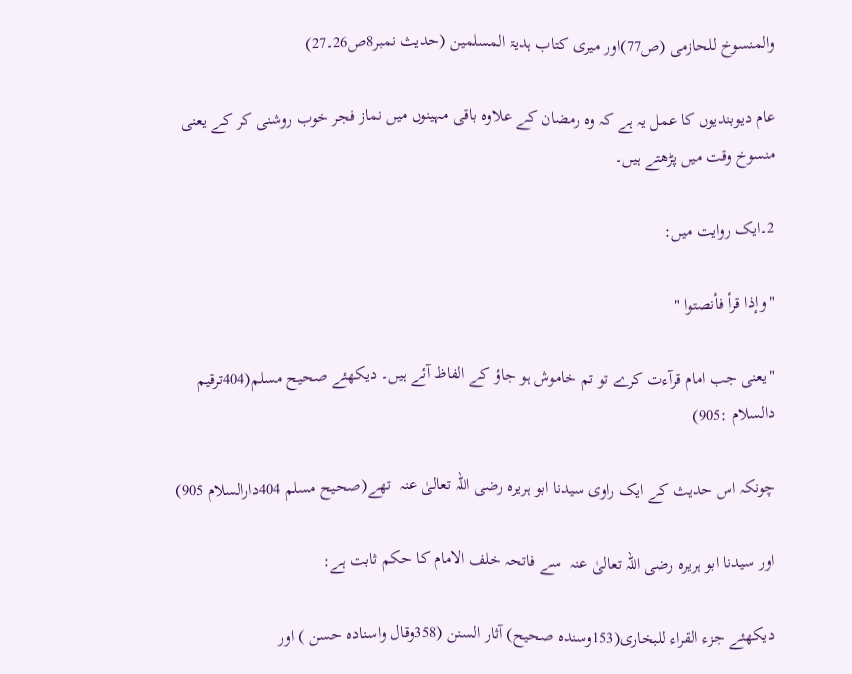والمنسوخ للحازمی (ص77)اور میری کتاب ہدیۃ المسلمین (حدیث نمبر8ص26۔27)

عام دیوبندیوں کا عمل یہ ہے کہ وہ رمضان کے علاوہ باقی مہینوں میں نماز فجر خوب روشنی کر کے یعنی منسوخ وقت میں پڑھتے ہیں۔

2۔ایک روایت میں:

"وإذا قرأ فأنصتوا "

"یعنی جب امام قرآءت کرے تو تم خاموش ہو جاؤ کے الفاظ آئے ہیں۔ دیکھئے صحیح مسلم(404ترقیم دالسلام :905)

چونکہ اس حدیث کے ایک راوی سیدنا ابو ہریرہ رضی اللہ تعالیٰ عنہ  تھے(صحیح مسلم 404دارالسلام 905)

اور سیدنا ابو ہریرہ رضی اللہ تعالیٰ عنہ  سے فاتحہ خلف الامام کا حکم ثابت ہے:

دیکھئے جزء القراء للبخاری(153وسندہ صحیح) آثار السنن (358وقال واسنادہ حسن ) اور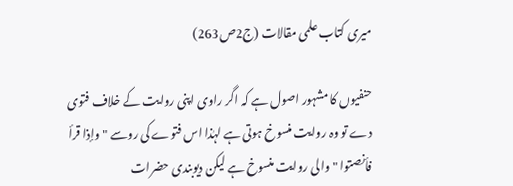میری کتاب علمی مقالات (ج2ص263)

حنفیوں کا مشہور اصول ہے کہ اگر راوی اپنی روایت کے خلاف فتوی دے تو وہ روایت منسوخ ہوتی ہے لہٰذا اس فتوے کی روسے "وإذا قرأ فأنصتوا " والی روایت منسوخ ہے لیکن دیوبندی حضرات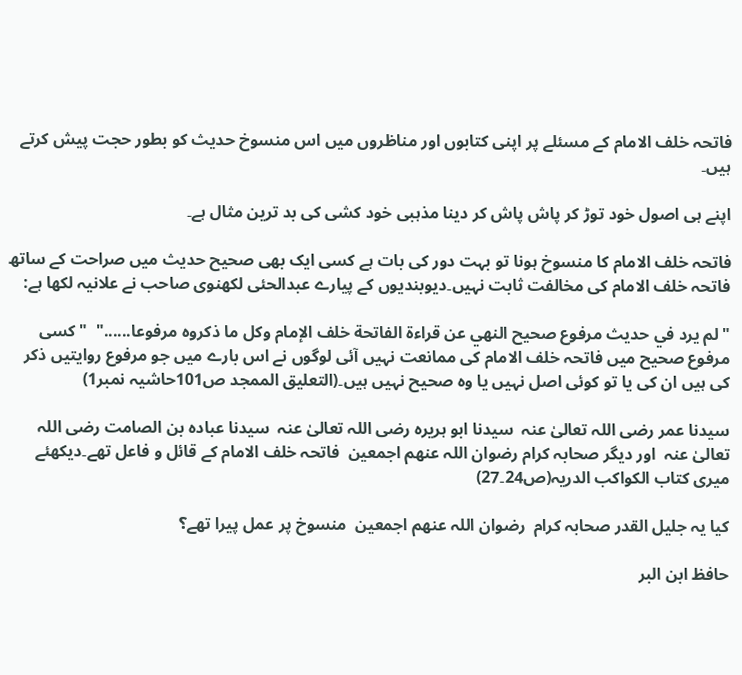فاتحہ خلف الامام کے مسئلے پر اپنی کتابوں اور مناظروں میں اس منسوخ حدیث کو بطور حجت پیش کرتے ہیں۔

اپنے ہی اصول خود توڑ کر پاش پاش کر دینا مذہبی خود کشی کی بد ترین مثال ہے۔

فاتحہ خلف الامام کا منسوخ ہونا تو بہت دور کی بات ہے کسی ایک بھی صحیح حدیث میں صراحت کے ساتھ فاتحہ خلف الامام کی مخالفت ثابت نہیں۔دیوبندیوں کے پیارے عبدالحئی لکھنوی صاحب نے علانیہ لکھا ہے:

"لم يرد في حديث مرفوع صحيح النهي عن قراءة الفاتحة خلف الإمام وكل ما ذكروه مرفوعا......"  "کسی مرفوع صحیح میں فاتحہ خلف الامام کی ممانعت نہیں آئی لوگوں نے اس بارے میں جو مرفوع روایتیں ذکر کی ہیں ان کی یا تو کوئی اصل نہیں یا وہ صحیح نہیں ہیں۔(التعلیق الممجد ص101حاشیہ نمبر1)

سیدنا عمر رضی اللہ تعالیٰ عنہ  سیدنا ابو ہریرہ رضی اللہ تعالیٰ عنہ  سیدنا عبادہ بن الصامت رضی اللہ تعالیٰ عنہ  اور دیگر صحابہ کرام رضوان اللہ عنھم اجمعین  فاتحہ خلف الامام کے قائل و فاعل تھے۔دیکھئے میری کتاب الکواکب الدریہ(ص24۔27)

کیا یہ جلیل القدر صحابہ کرام  رضوان اللہ عنھم اجمعین  منسوخ پر عمل پیرا تھے؟

حافظ ابن البر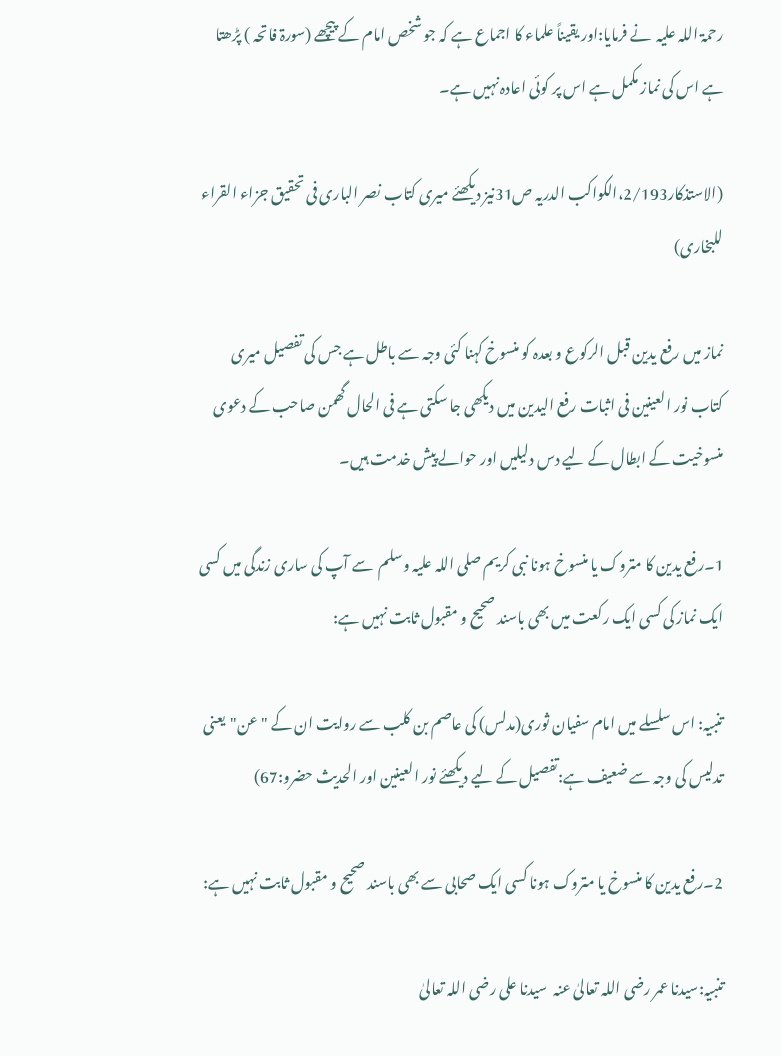رحمۃ اللہ علیہ  نے فرمایا:اور یقیناً علماء کا اجماع ہے کہ جو شخص امام کے پیچھے (سورۃ فاتحہ ) پڑھتا ہے اس کی نماز مکمل ہے اس پر کوئی اعادہ نہیں ہے۔

(الاستذکار2/193،الکواکب الدریہ ص31نیز دیکھئے میری کتاب نصر الباری فی تحقیق جزاء القراء للبخاری)

نماز میں رفع یدین قبل الرکوع و بعدہ کو منسوخ کہنا کئی وجہ سے باطل ہے جس کی تفصیل میری کتاب نور العینین فی اثبات رفع الیدین میں دیکھی جا سکتی ہے فی الحال گھمن صاحب کے دعوی منسوخیت کے ابطال کے لیے دس دلیلیں اور حوالے پیش خدمت ہیں۔

1۔رفع یدین کا متروک یا منسوخ ہونا نبی کریم صلی اللہ علیہ وسلم  سے آپ کی ساری زندگی میں کسی ایک نماز کی کسی ایک رکعت میں بھی باسند صحیح و مقبول ثابت نہیں ہے:

تنبیہ: اس سلسلے میں امام سفیان ثوری(مدلس) کی عاصم بن کلب سے روایت ان کے "عن"یعنی تدلیس کی وجہ سے ضعیف ہے:تفصیل کے لیے دیکھئے نور العینین اور الحدیث حضرو:67)

2۔رفع یدین کا منسوخ یا متروک ہونا کسی ایک صحابی سے بھی باسند صحیح و مقبول ثابت نہیں ہے:

تنبیہ:سیدنا عمر رضی اللہ تعالیٰ عنہ  سیدنا علی رضی اللہ تعالیٰ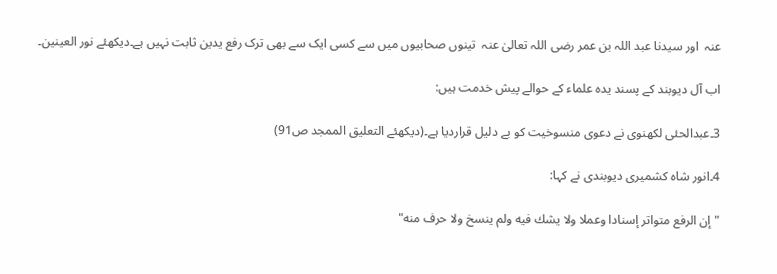عنہ  اور سیدنا عبد اللہ بن عمر رضی اللہ تعالیٰ عنہ  تینوں صحابیوں میں سے کسی ایک سے بھی ترک رفع یدین ثابت نہیں ہے۔دیکھئے نور العینین۔

اب آل دیوبند کے پسند یدہ علماء کے حوالے پیش خدمت ہیں:

3۔عبدالحئی لکھنوی نے دعوی منسوخیت کو بے دلیل قراردیا ہے۔(دیکھئے التعلیق الممجد ص91)

4۔انور شاہ کشمیری دیوبندی نے کہا:

"إن الرفع متواتر إسنادا وعملا ولا يشك فيه ولم ينسخ ولا حرف منه"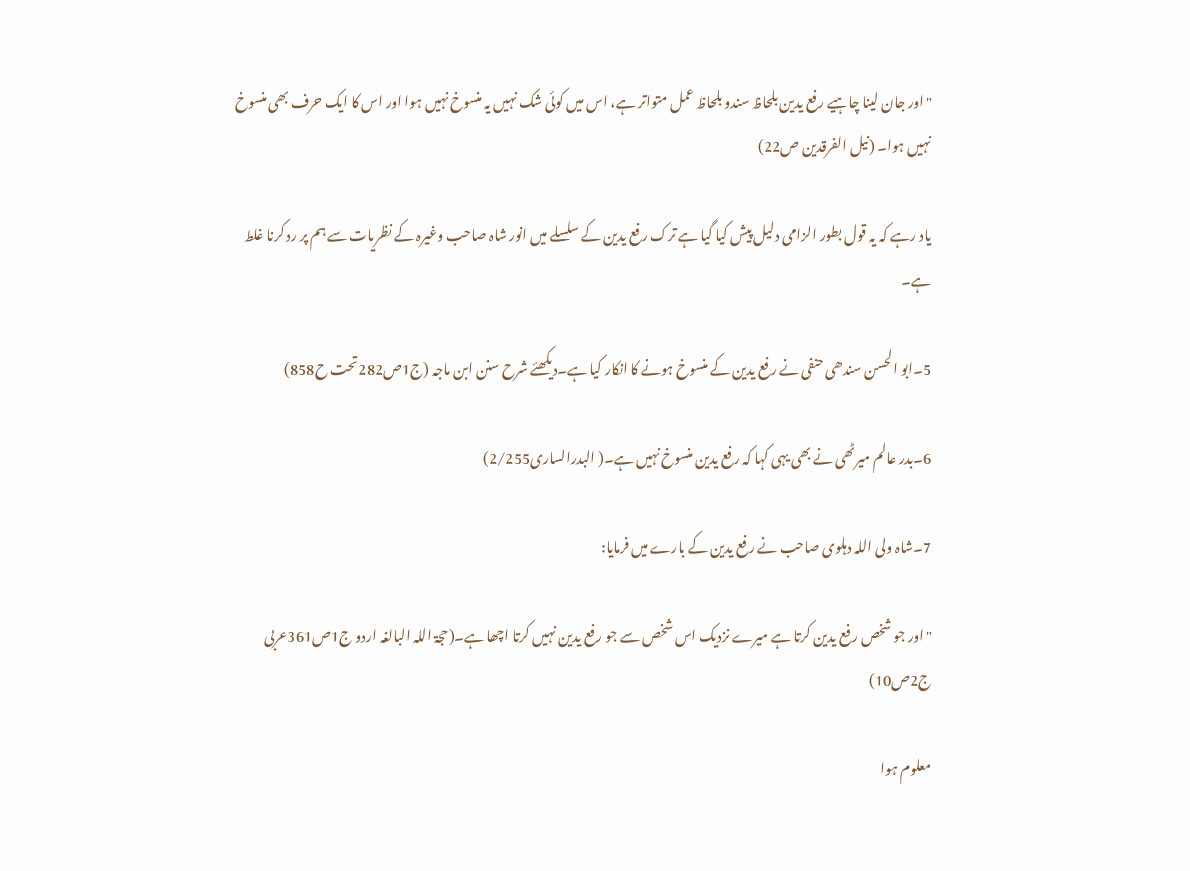"اور جان لینا چاہیے رفع یدین بلحاظ سندو بلحاظ عمل متواتر ہے، اس میں کوئی شک نہیں یہ منسوخ نہیں ہوا اور اس کا ایک حرف بھی منسوخ نہیں ہوا۔ (نیل الفرقدین ص22)

یاد رہے کہ یہ قول بطور الزامی دلیل پیش کیا گیا ہے ترک رفع یدین کے سلسلے میں انور شاہ صاحب وغیرہ کے نظریات سے ہم پر رد کرنا غلط ہے۔

5۔ابو الحسن سندھی حنفی نے رفع یدین کے منسوخ ہونے کا انکار کیا ہے۔دیکھئے شرح سنن ابن ماجہ (ج1ص282تحت ح858)

6۔بدر عالم میرٹھی نے بھی یہی کہا کہ رفع یدین منسوخ نہیں ہے۔( البدرالساری2/255)

7۔شاہ ولی اللہ دہلوی صاحب نے رفع یدین کے بارے میں فرمایا:

"اور جو شخص رفع یدین کرتا ہے میرے نزدیک اس شخص سے جو رفع یدین نہیں کرتا اچھا ہے۔(حجۃ اللہ البالغہ اردو ج1ص361عربی ج2ص10)

معلوم ہوا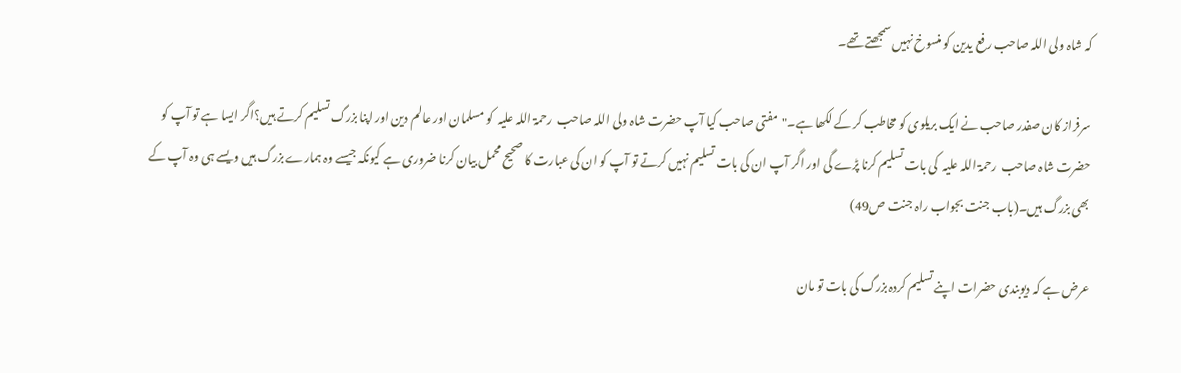کہ شاہ ولی اللہ صاحب رفع یدین کو منسوخ نہیں سمجھتے تھے۔

سرفراز کان صفدر صاحب نے ایک بریلوی کو مخاطب کر کے لکھا ہے۔"مفتی صاحب کیا آپ حضرت شاہ ولی اللہ صاحب  رحمۃ اللہ علیہ  کو مسلمان اور عالم دین اور اپنا بزرگ تسلیم کرتے ہیں؟اگر ایسا ہے تو آپ کو حضرت شاہ صاحب  رحمۃ اللہ علیہ  کی بات تسلیم کرنا پڑے گی اور اگر آپ ان کی بات تسلیم نہیں کرتے تو آپ کو ان کی عبارت کا صحیح محمل بیان کرنا ضروری ہے کیونکہ جیسے وہ ہمارے بزرگ ہیں ویسے ہی وہ آپ کے بھی بزرگ ہیں۔(باب جنت بجواب راہ جنت ص49)

عرض ہے کہ دیوبندی حضرات اپنے تسلیم کردہ بزرگ کی بات تو مان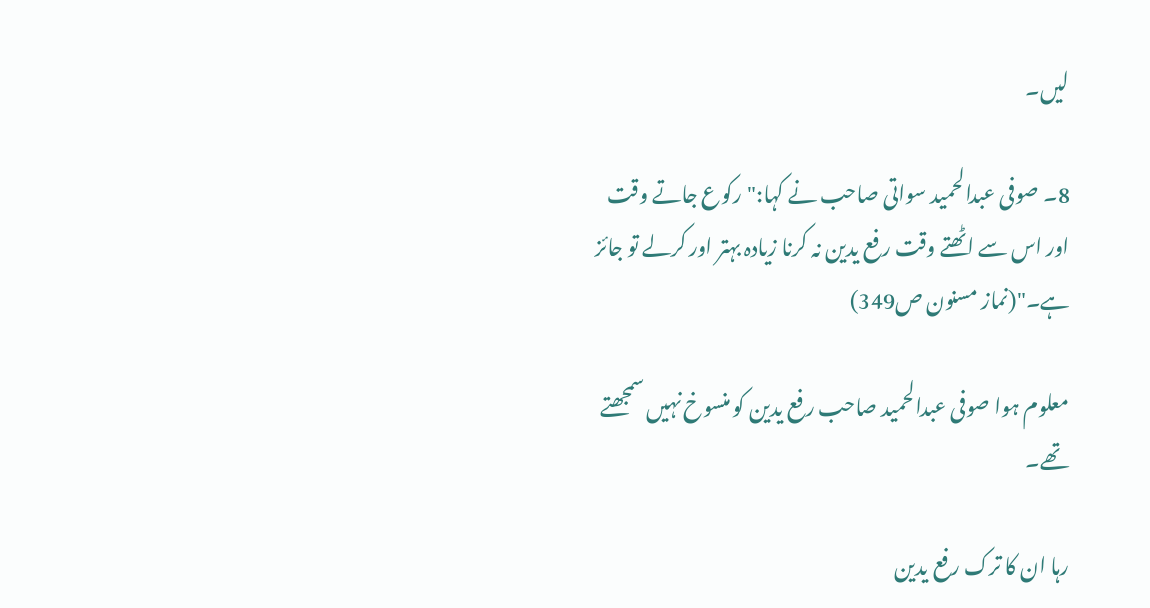لیں۔

8۔ صوفی عبدالحمید سواتی صاحب نے کہا:"رکوع جاتے وقت اور اس سے اٹھتے وقت رفع یدین نہ کرنا زیادہ بہتر اور کرلے تو جائز ہے۔"(نماز مسنون ص349)

معلوم ہوا صوفی عبدالحمید صاحب رفع یدین کو منسوخ نہیں سمجھتے تھے۔

رہا ان کا ترک رفع یدین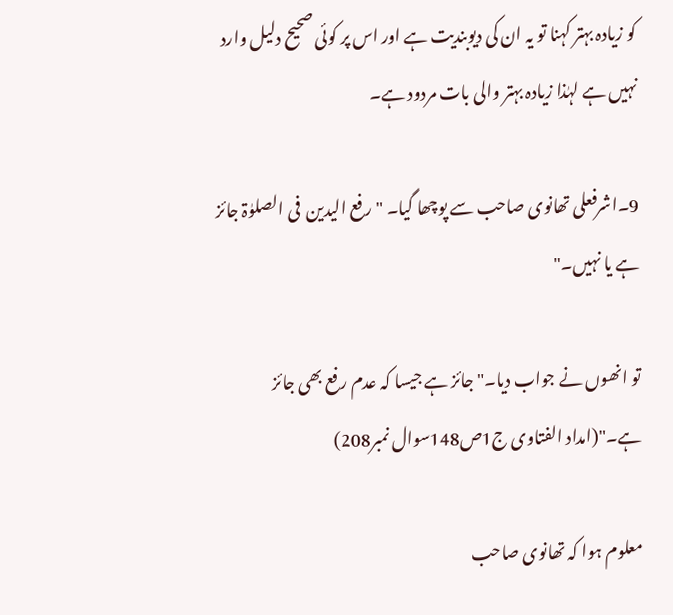کو زیادہ بہتر کہنا تو یہ ان کی دیوبندیت ہے اور اس پر کوئی صحیح دلیل وارد نہیں ہے لہٰذا زیادہ بہتر والی بات مردود ہے۔

9۔اشرفعلی تھانوی صاحب سے پوچھا گیا۔ "رفع الیدین  فی الصلوٰۃ جائز ہے یا نہیں۔"

تو انھوں نے جواب دیا۔"جائز ہے جیسا کہ عدم رفع بھی جائز ہے۔"(امداد الفتاوی ج1ص148سوال نمبر208)

معلوم ہوا کہ تھانوی صاحب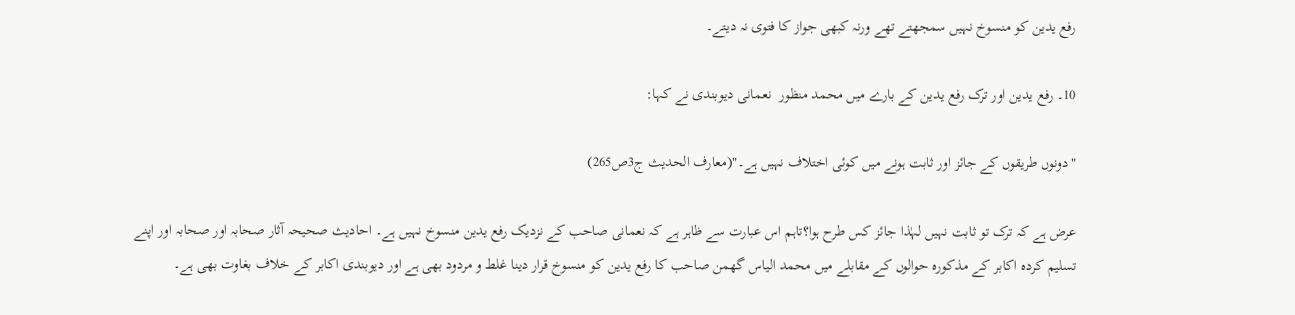رفع یدین کو منسوخ نہیں سمجھتے تھے ورنہ کبھی جواز کا فتوی نہ دیتے۔

10۔ رفع یدین اور ترک رفع یدین کے بارے میں محمد منظور  نعمانی دیوبندی نے کہا:

"دونوں طریقوں کے جائز اور ثابت ہونے میں کوئی اختلاف نہیں ہے۔"(معارف الحدیث ج3ص265)

عرض ہے کہ ترک تو ثابت نہیں لہٰذا جائز کس طرح ہوا؟تاہم اس عبارت سے ظاہر ہے کہ نعمانی صاحب کے نزدیک رفع یدین منسوخ نہیں ہے۔ احادیث صحیحہ آثار صحابہ اور صحابہ اور اپنے تسلیم کردہ اکابر کے مذکورہ حوالوں کے مقابلے میں محمد الیاس گھمن صاحب کا رفع یدین کو منسوخ قرار دینا غلط و مردود بھی ہے اور دیوبندی اکابر کے خلاف بغاوت بھی ہے۔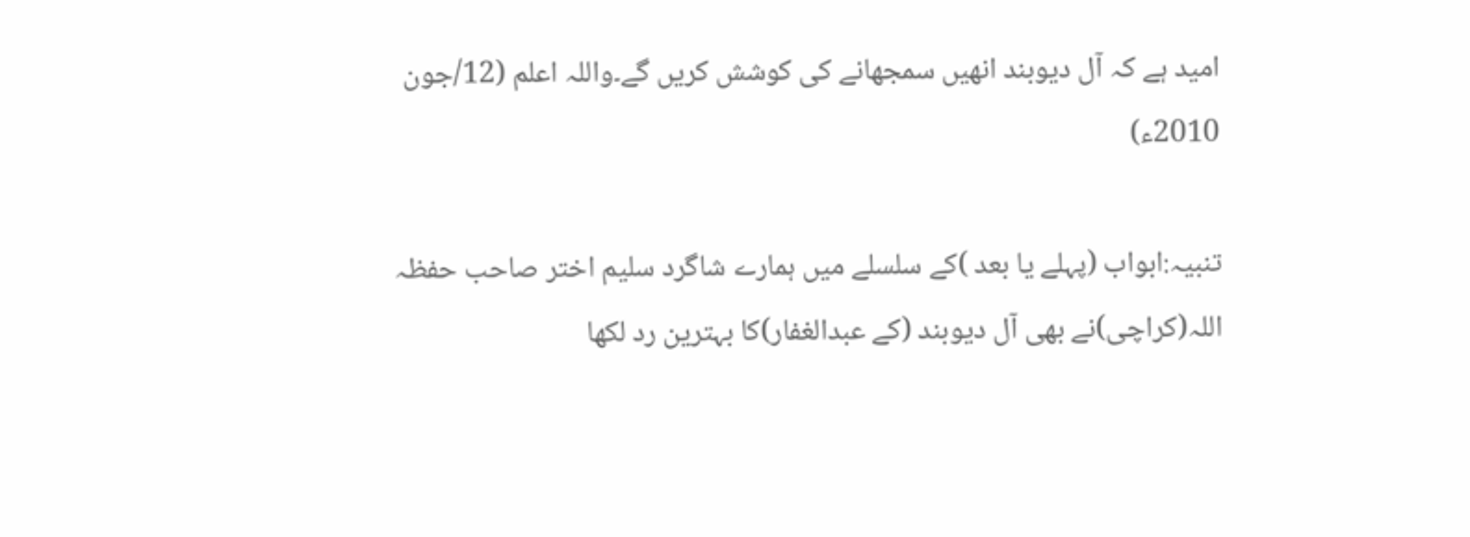امید ہے کہ آل دیوبند انھیں سمجھانے کی کوشش کریں گے۔واللہ اعلم (12/جون 2010ء)

تنبیہ:ابواب (پہلے یا بعد )کے سلسلے میں ہمارے شاگرد سلیم اختر صاحب حفظہ اللہ(کراچی)نے بھی آل دیوبند (کے عبدالغفار)کا بہترین رد لکھا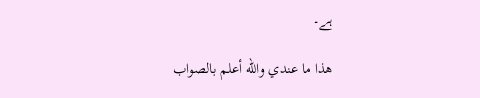ہے۔

ھذا ما عندي والله أعلم بالصواب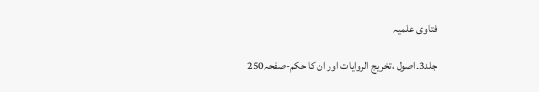فتاوی علمیہ

جلد3۔اصول ،تخریج الروایات اور ان کا حکم-صفحہ250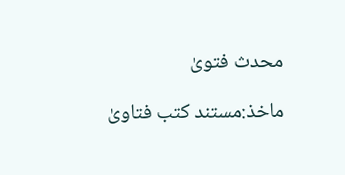محدث فتویٰ

ماخذ:مستند کتب فتاویٰ